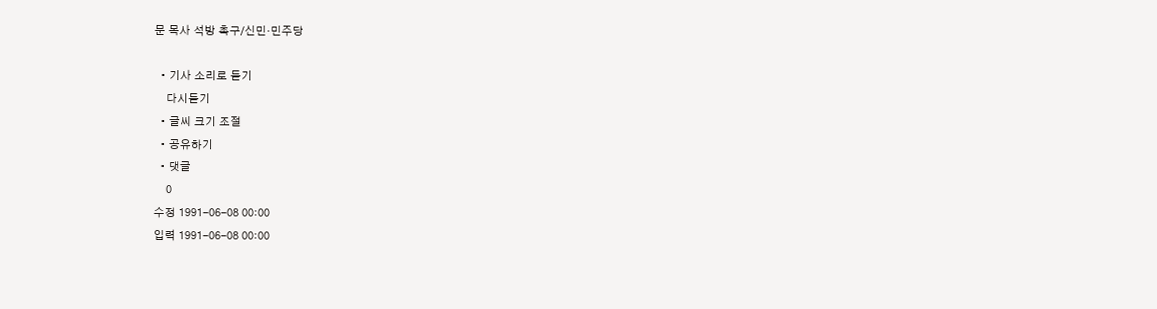문 목사 석방 촉구/신민·민주당

  • 기사 소리로 듣기
    다시듣기
  • 글씨 크기 조절
  • 공유하기
  • 댓글
    0
수정 1991-06-08 00:00
입력 1991-06-08 00:00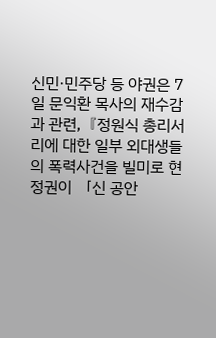신민·민주당 등 야권은 7일 문익환 목사의 재수감과 관련,『정원식 총리서리에 대한 일부 외대생들의 폭력사건을 빌미로 현정권이 「신 공안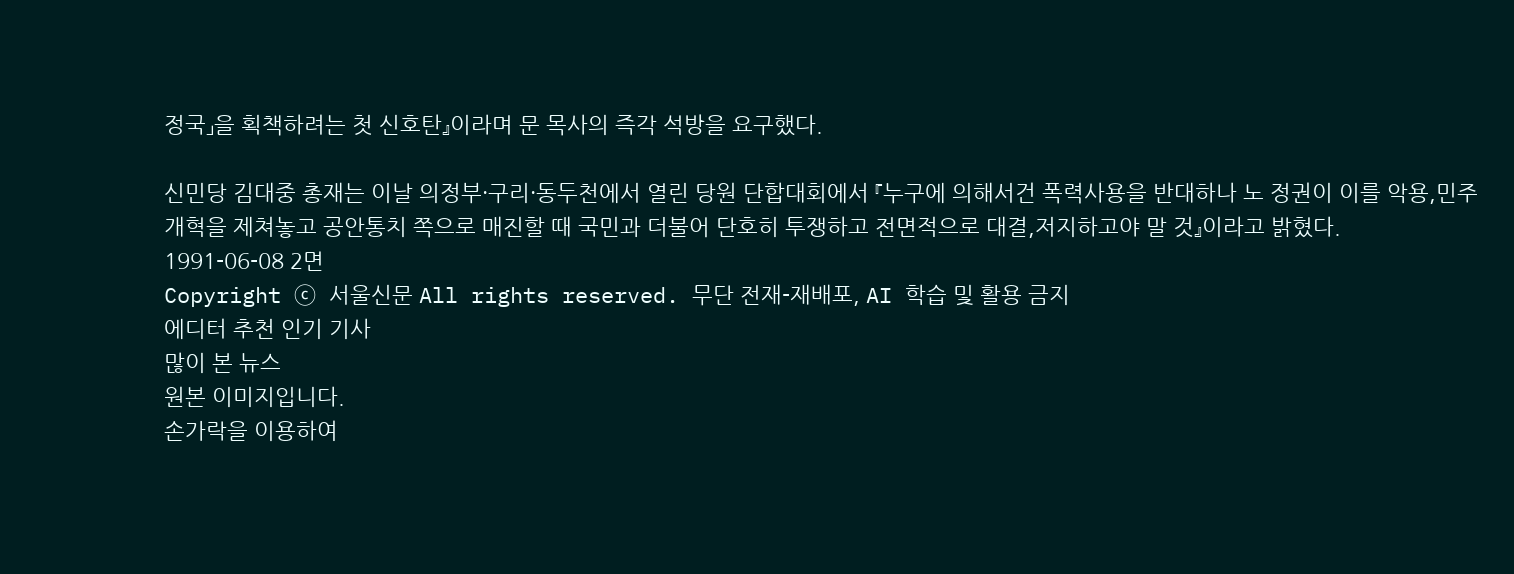정국」을 획책하려는 첫 신호탄』이라며 문 목사의 즉각 석방을 요구했다.

신민당 김대중 총재는 이날 의정부·구리·동두천에서 열린 당원 단합대회에서 『누구에 의해서건 폭력사용을 반대하나 노 정권이 이를 악용,민주개혁을 제쳐놓고 공안통치 쪽으로 매진할 때 국민과 더불어 단호히 투쟁하고 전면적으로 대결,저지하고야 말 것』이라고 밝혔다.
1991-06-08 2면
Copyright ⓒ 서울신문 All rights reserved. 무단 전재-재배포, AI 학습 및 활용 금지
에디터 추천 인기 기사
많이 본 뉴스
원본 이미지입니다.
손가락을 이용하여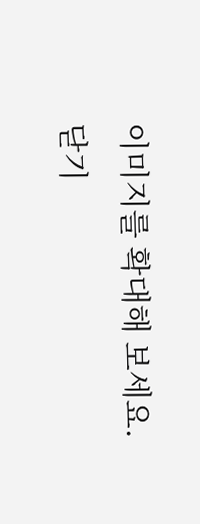이미지를 확대해 보세요.
닫기